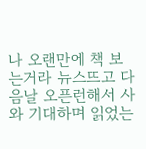나 오랜만에 책 보는거라 뉴스뜨고 다음날 오픈런해서 사와 기대하며 읽었는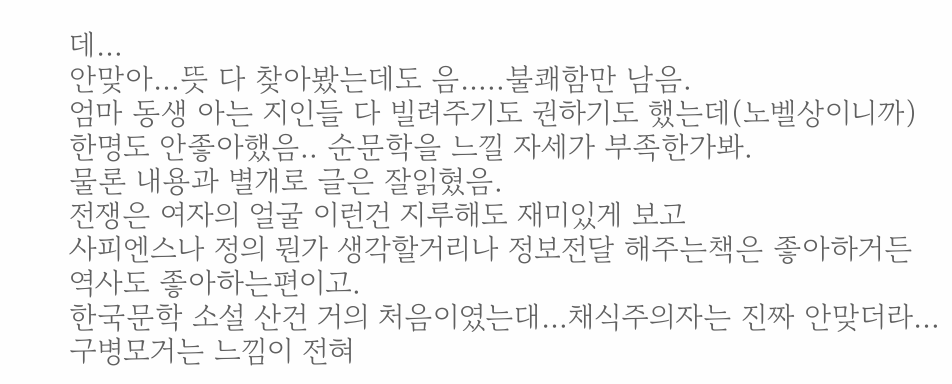데…
안맞아…뜻 다 찾아봤는데도 음…..불쾌함만 남음.
엄마 동생 아는 지인들 다 빌려주기도 권하기도 했는데(노벨상이니까) 한명도 안좋아했음.. 순문학을 느낄 자세가 부족한가봐.
물론 내용과 별개로 글은 잘읽혔음.
전쟁은 여자의 얼굴 이런건 지루해도 재미있게 보고
사피엔스나 정의 뭔가 생각할거리나 정보전달 해주는책은 좋아하거든
역사도 좋아하는편이고.
한국문학 소설 산건 거의 처음이였는대…채식주의자는 진짜 안맞더라…
구병모거는 느낌이 전혀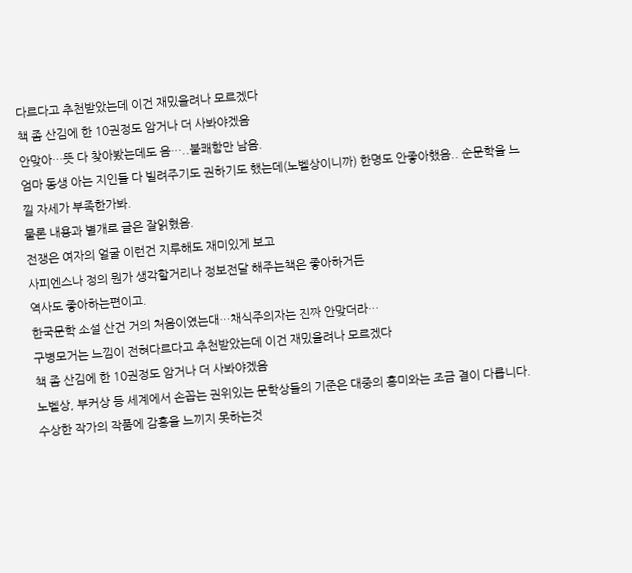다르다고 추천받았는데 이건 재밌을려나 모르겠다
책 좀 산김에 한 10권정도 암거나 더 사봐야겠음
안맞아…뜻 다 찾아봤는데도 음…..불쾌함만 남음.
엄마 동생 아는 지인들 다 빌려주기도 권하기도 했는데(노벨상이니까) 한명도 안좋아했음.. 순문학을 느낄 자세가 부족한가봐.
물론 내용과 별개로 글은 잘읽혔음.
전쟁은 여자의 얼굴 이런건 지루해도 재미있게 보고
사피엔스나 정의 뭔가 생각할거리나 정보전달 해주는책은 좋아하거든
역사도 좋아하는편이고.
한국문학 소설 산건 거의 처음이였는대…채식주의자는 진짜 안맞더라…
구병모거는 느낌이 전혀다르다고 추천받았는데 이건 재밌을려나 모르겠다
책 좀 산김에 한 10권정도 암거나 더 사봐야겠음
노벨상, 부커상 등 세계에서 손꼽는 권위있는 문학상들의 기준은 대중의 흥미와는 조금 결이 다릅니다. 수상한 작가의 작품에 감흥을 느끼지 못하는것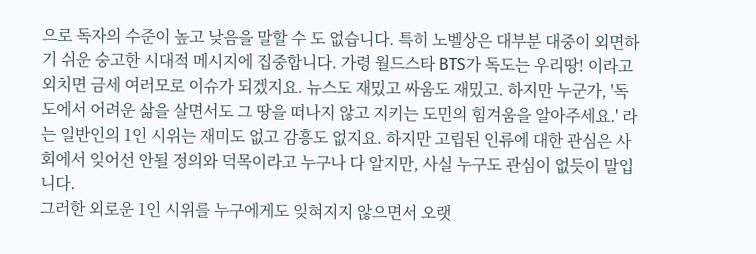으로 독자의 수준이 높고 낮음을 말할 수 도 없습니다. 특히 노벨상은 대부분 대중이 외면하기 쉬운 숭고한 시대적 메시지에 집중합니다. 가령 월드스타 BTS가 독도는 우리땅! 이라고 외치면 금세 여러모로 이슈가 되겠지요. 뉴스도 재밌고 싸움도 재밌고. 하지만 누군가, '독도에서 어려운 삶을 살면서도 그 땅을 떠나지 않고 지키는 도민의 힘겨움을 알아주세요.' 라는 일반인의 1인 시위는 재미도 없고 감흥도 없지요. 하지만 고립된 인류에 대한 관심은 사회에서 잊어선 안될 정의와 덕목이라고 누구나 다 알지만, 사실 누구도 관심이 없듯이 말입니다.
그러한 외로운 1인 시위를 누구에게도 잊혀지지 않으면서 오랫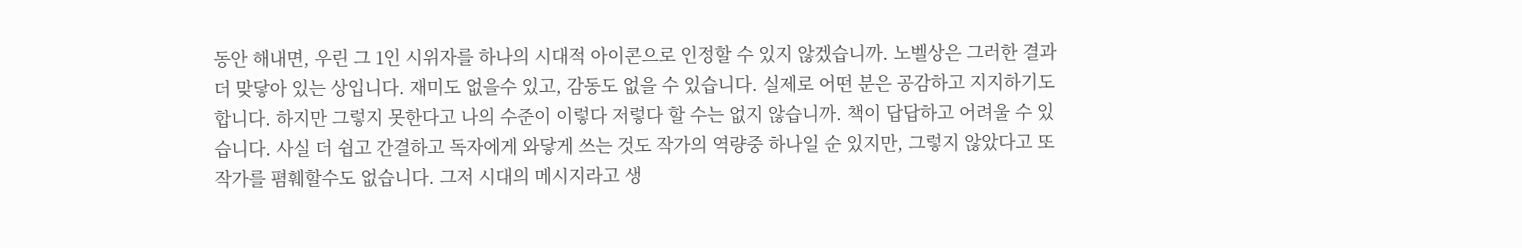동안 해내면, 우린 그 1인 시위자를 하나의 시대적 아이콘으로 인정할 수 있지 않겠습니까. 노벨상은 그러한 결과 더 맞닿아 있는 상입니다. 재미도 없을수 있고, 감동도 없을 수 있습니다. 실제로 어떤 분은 공감하고 지지하기도 합니다. 하지만 그렇지 못한다고 나의 수준이 이렇다 저렇다 할 수는 없지 않습니까. 책이 답답하고 어려울 수 있습니다. 사실 더 쉽고 간결하고 독자에게 와닿게 쓰는 것도 작가의 역량중 하나일 순 있지만, 그렇지 않았다고 또 작가를 폄훼할수도 없습니다. 그저 시대의 메시지라고 생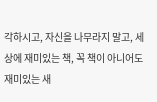각하시고, 자신을 나무라지 말고, 세상에 재미있는 책, 꼭 책이 아니어도 재미있는 새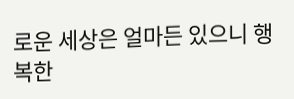로운 세상은 얼마든 있으니 행복한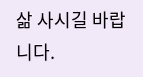삶 사시길 바랍니다.